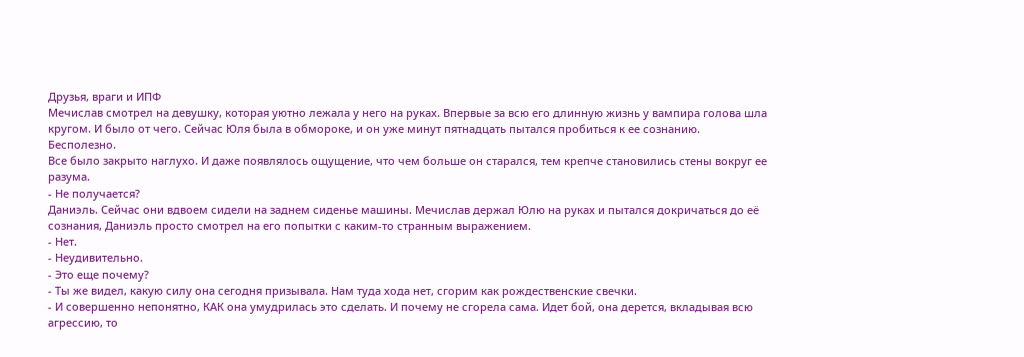Друзья, враги и ИПФ
Мечислав смотрел на девушку, которая уютно лежала у него на руках. Впервые за всю его длинную жизнь у вампира голова шла кругом. И было от чего. Сейчас Юля была в обмороке, и он уже минут пятнадцать пытался пробиться к ее сознанию.
Бесполезно.
Все было закрыто наглухо. И даже появлялось ощущение, что чем больше он старался, тем крепче становились стены вокруг ее разума.
- Не получается?
Даниэль. Сейчас они вдвоем сидели на заднем сиденье машины. Мечислав держал Юлю на руках и пытался докричаться до её сознания, Даниэль просто смотрел на его попытки с каким-то странным выражением.
- Нет.
- Неудивительно.
- Это еще почему?
- Ты же видел, какую силу она сегодня призывала. Нам туда хода нет, сгорим как рождественские свечки.
- И совершенно непонятно, КАК она умудрилась это сделать. И почему не сгорела сама. Идет бой, она дерется, вкладывая всю агрессию, то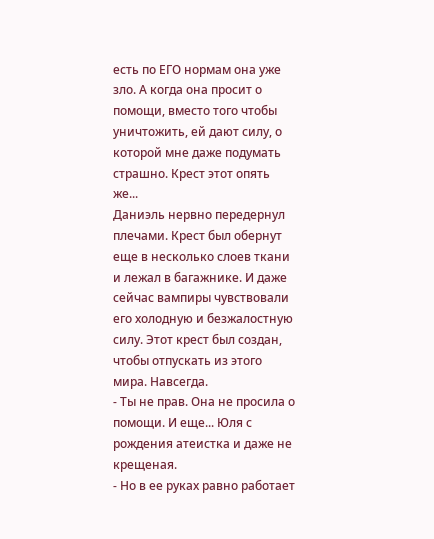есть по ЕГО нормам она уже зло. А когда она просит о помощи, вместо того чтобы уничтожить, ей дают силу, о которой мне даже подумать страшно. Крест этот опять же...
Даниэль нервно передернул плечами. Крест был обернут еще в несколько слоев ткани и лежал в багажнике. И даже сейчас вампиры чувствовали его холодную и безжалостную силу. Этот крест был создан, чтобы отпускать из этого мира. Навсегда.
- Ты не прав. Она не просила о помощи. И еще... Юля с рождения атеистка и даже не крещеная.
- Но в ее руках равно работает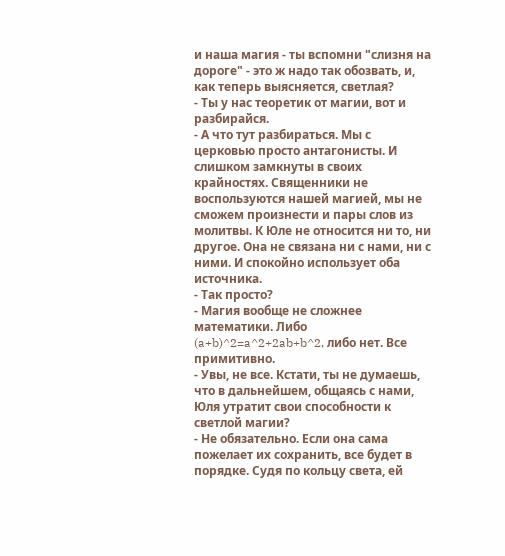и наша магия - ты вспомни "слизня на дороге" - это ж надо так обозвать, и, как теперь выясняется, светлая?
- Ты у нас теоретик от магии, вот и разбирайся.
- А что тут разбираться. Мы с церковью просто антагонисты. И слишком замкнуты в своих крайностях. Священники не воспользуются нашей магией, мы не сможем произнести и пары слов из молитвы. К Юле не относится ни то, ни другое. Она не связана ни с нами, ни с ними. И спокойно использует оба источника.
- Так просто?
- Магия вообще не сложнее математики. Либо (a+b)^2=a^2+2ab+b^2, либо нет. Все примитивно.
- Увы, не все. Кстати, ты не думаешь, что в дальнейшем, общаясь с нами, Юля утратит свои способности к светлой магии?
- Не обязательно. Если она сама пожелает их сохранить, все будет в порядке. Судя по кольцу света, ей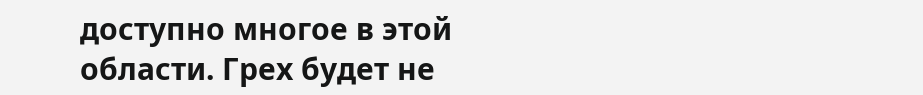доступно многое в этой области. Грех будет не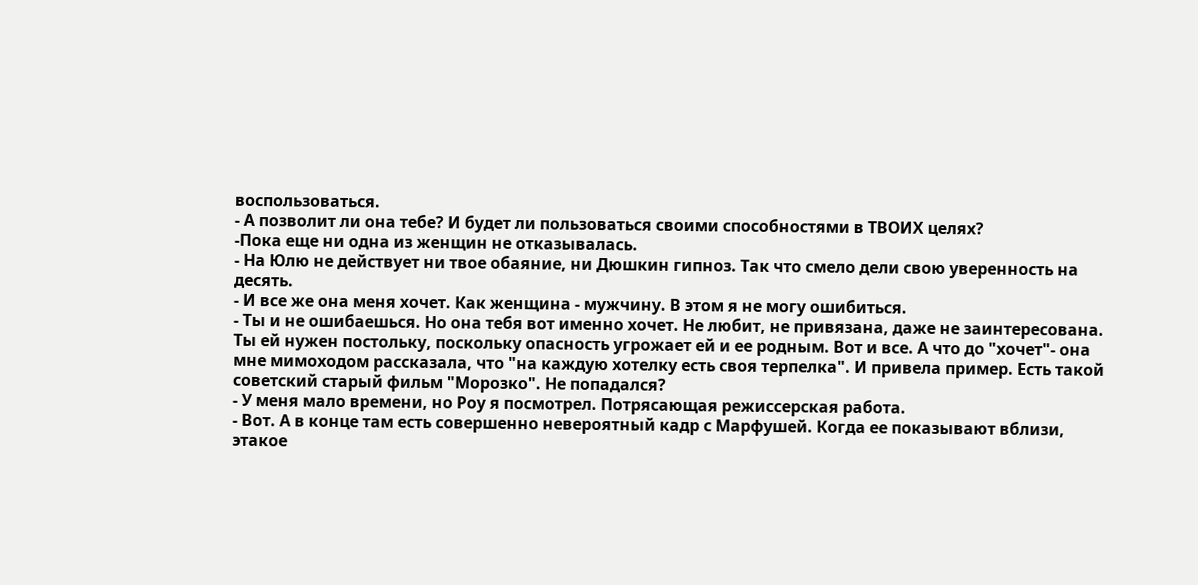воспользоваться.
- А позволит ли она тебе? И будет ли пользоваться своими способностями в ТВОИХ целях?
-Пока еще ни одна из женщин не отказывалась.
- На Юлю не действует ни твое обаяние, ни Дюшкин гипноз. Так что смело дели свою уверенность на десять.
- И все же она меня хочет. Как женщина - мужчину. В этом я не могу ошибиться.
- Ты и не ошибаешься. Но она тебя вот именно хочет. Не любит, не привязана, даже не заинтересована. Ты ей нужен постольку, поскольку опасность угрожает ей и ее родным. Вот и все. А что до "хочет"- она мне мимоходом рассказала, что "на каждую хотелку есть своя терпелка". И привела пример. Есть такой советский старый фильм "Морозко". Не попадался?
- У меня мало времени, но Роу я посмотрел. Потрясающая режиссерская работа.
- Вот. А в конце там есть совершенно невероятный кадр с Марфушей. Когда ее показывают вблизи, этакое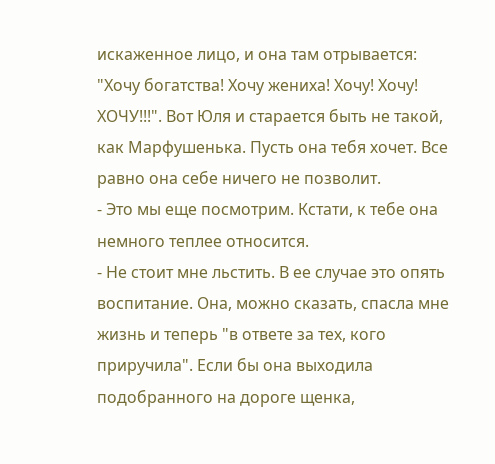искаженное лицо, и она там отрывается: "Хочу богатства! Хочу жениха! Хочу! Хочу! ХОЧУ!!!". Вот Юля и старается быть не такой, как Марфушенька. Пусть она тебя хочет. Все равно она себе ничего не позволит.
- Это мы еще посмотрим. Кстати, к тебе она немного теплее относится.
- Не стоит мне льстить. В ее случае это опять воспитание. Она, можно сказать, спасла мне жизнь и теперь "в ответе за тех, кого приручила". Если бы она выходила подобранного на дороге щенка,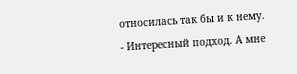относилась так бы и к нему.
- Интересный подход. А мне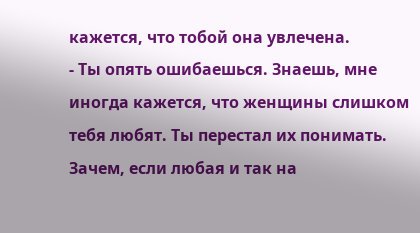кажется, что тобой она увлечена.
- Ты опять ошибаешься. Знаешь, мне иногда кажется, что женщины слишком тебя любят. Ты перестал их понимать. Зачем, если любая и так на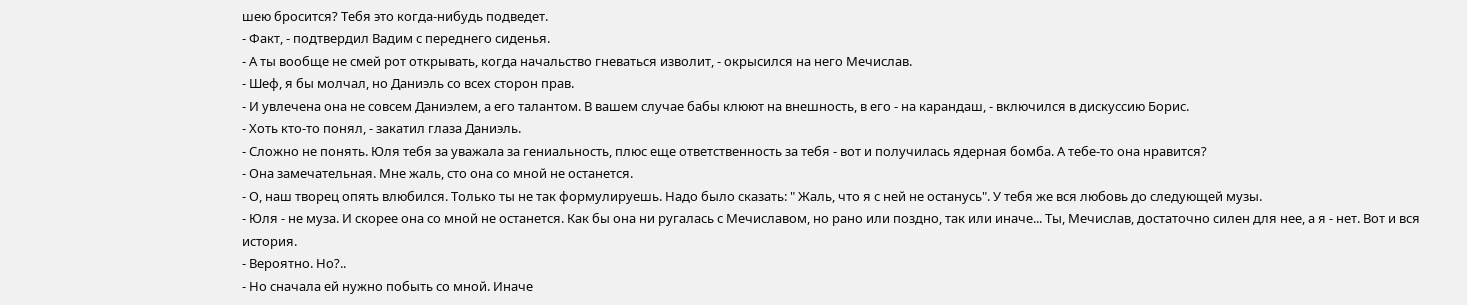шею бросится? Тебя это когда-нибудь подведет.
- Факт, - подтвердил Вадим с переднего сиденья.
- А ты вообще не смей рот открывать, когда начальство гневаться изволит, - окрысился на него Мечислав.
- Шеф, я бы молчал, но Даниэль со всех сторон прав.
- И увлечена она не совсем Даниэлем, а его талантом. В вашем случае бабы клюют на внешность, в его - на карандаш, - включился в дискуссию Борис.
- Хоть кто-то понял, - закатил глаза Даниэль.
- Сложно не понять. Юля тебя за уважала за гениальность, плюс еще ответственность за тебя - вот и получилась ядерная бомба. А тебе-то она нравится?
- Она замечательная. Мне жаль, сто она со мной не останется.
- О, наш творец опять влюбился. Только ты не так формулируешь. Надо было сказать: " Жаль, что я с ней не останусь". У тебя же вся любовь до следующей музы.
- Юля - не муза. И скорее она со мной не останется. Как бы она ни ругалась с Мечиславом, но рано или поздно, так или иначе... Ты, Мечислав, достаточно силен для нее, а я - нет. Вот и вся история.
- Вероятно. Но?..
- Но сначала ей нужно побыть со мной. Иначе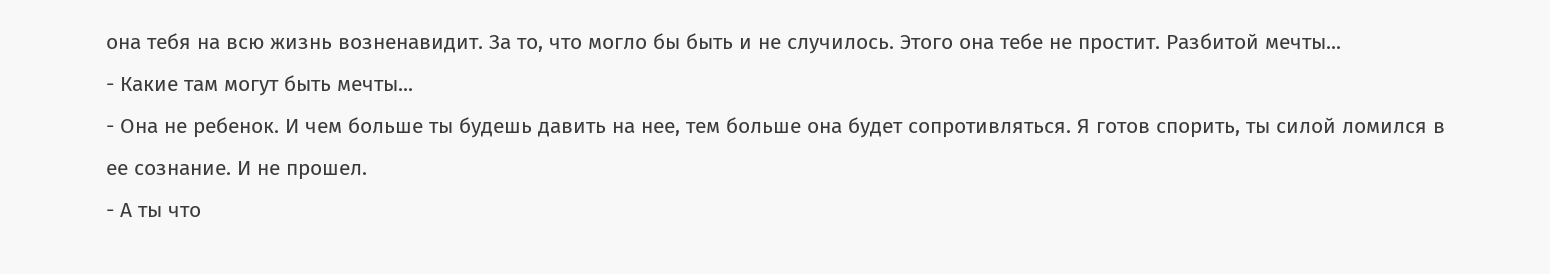она тебя на всю жизнь возненавидит. За то, что могло бы быть и не случилось. Этого она тебе не простит. Разбитой мечты...
- Какие там могут быть мечты...
- Она не ребенок. И чем больше ты будешь давить на нее, тем больше она будет сопротивляться. Я готов спорить, ты силой ломился в ее сознание. И не прошел.
- А ты что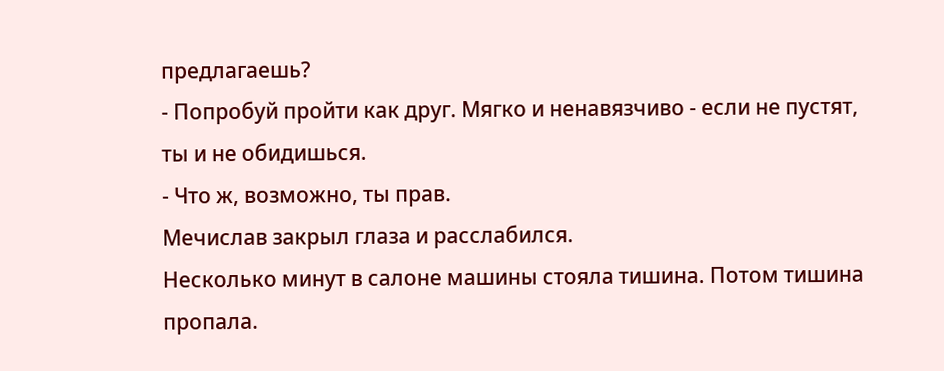предлагаешь?
- Попробуй пройти как друг. Мягко и ненавязчиво - если не пустят, ты и не обидишься.
- Что ж, возможно, ты прав.
Мечислав закрыл глаза и расслабился.
Несколько минут в салоне машины стояла тишина. Потом тишина пропала.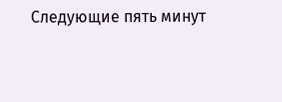Следующие пять минут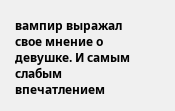вампир выражал свое мнение о девушке. И самым слабым впечатлением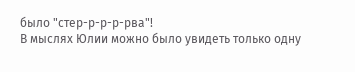было "стер-р-р-р-рва"!
В мыслях Юлии можно было увидеть только одну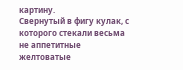картину.
Свернутый в фигу кулак, с которого стекали весьма не аппетитные желтоватые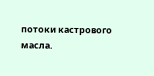потоки кастрового масла.